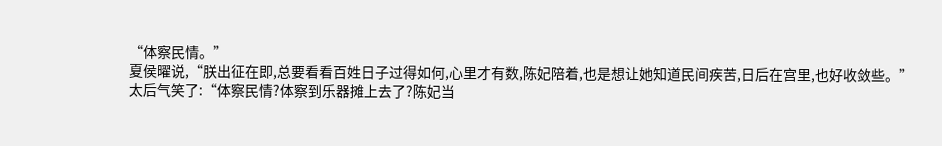“体察民情。”
夏侯曜说,“朕出征在即,总要看看百姓日子过得如何,心里才有数,陈妃陪着,也是想让她知道民间疾苦,日后在宫里,也好收敛些。”
太后气笑了:“体察民情?体察到乐器摊上去了?陈妃当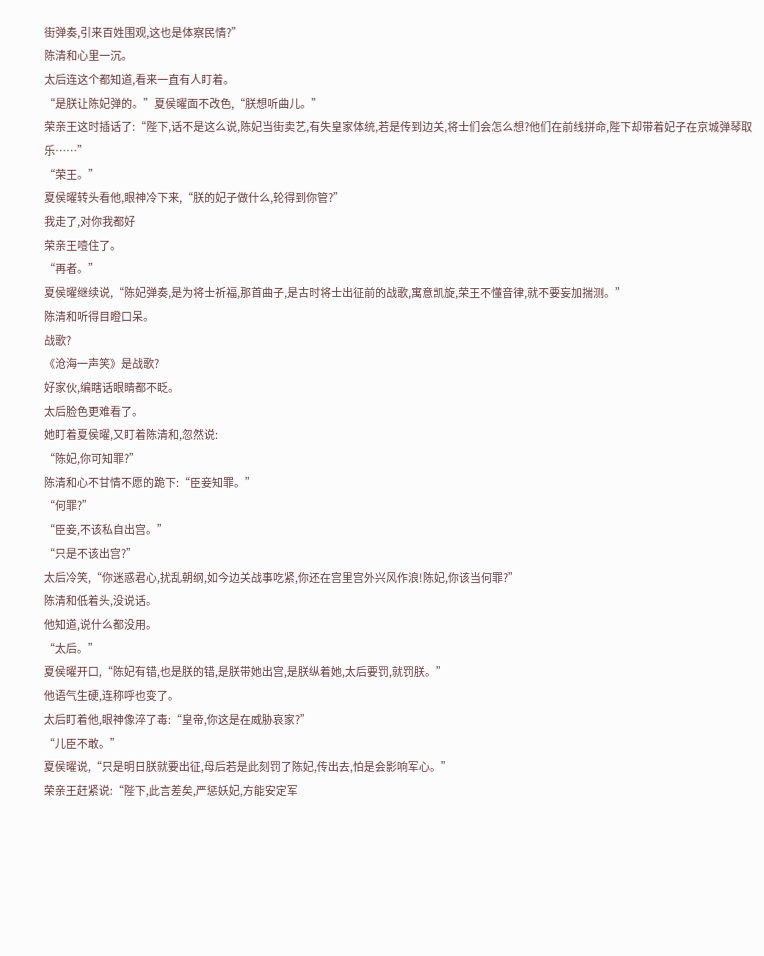街弹奏,引来百姓围观,这也是体察民情?”
陈清和心里一沉。
太后连这个都知道,看来一直有人盯着。
“是朕让陈妃弹的。”夏侯曜面不改色,“朕想听曲儿。”
荣亲王这时插话了:“陛下,话不是这么说,陈妃当街卖艺,有失皇家体统,若是传到边关,将士们会怎么想?他们在前线拼命,陛下却带着妃子在京城弹琴取乐……”
“荣王。”
夏侯曜转头看他,眼神冷下来,“朕的妃子做什么,轮得到你管?”
我走了,对你我都好
荣亲王噎住了。
“再者。”
夏侯曜继续说,“陈妃弹奏,是为将士祈福,那首曲子,是古时将士出征前的战歌,寓意凯旋,荣王不懂音律,就不要妄加揣测。”
陈清和听得目瞪口呆。
战歌?
《沧海一声笑》是战歌?
好家伙,编瞎话眼睛都不眨。
太后脸色更难看了。
她盯着夏侯曜,又盯着陈清和,忽然说:
“陈妃,你可知罪?”
陈清和心不甘情不愿的跪下:“臣妾知罪。”
“何罪?”
“臣妾,不该私自出宫。”
“只是不该出宫?”
太后冷笑,“你迷惑君心,扰乱朝纲,如今边关战事吃紧,你还在宫里宫外兴风作浪!陈妃,你该当何罪?”
陈清和低着头,没说话。
他知道,说什么都没用。
“太后。”
夏侯曜开口,“陈妃有错,也是朕的错,是朕带她出宫,是朕纵着她,太后要罚,就罚朕。”
他语气生硬,连称呼也变了。
太后盯着他,眼神像淬了毒:“皇帝,你这是在威胁哀家?”
“儿臣不敢。”
夏侯曜说,“只是明日朕就要出征,母后若是此刻罚了陈妃,传出去,怕是会影响军心。”
荣亲王赶紧说:“陛下,此言差矣,严惩妖妃,方能安定军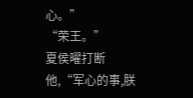心。”
“荣王。”
夏侯曜打断他,“军心的事,朕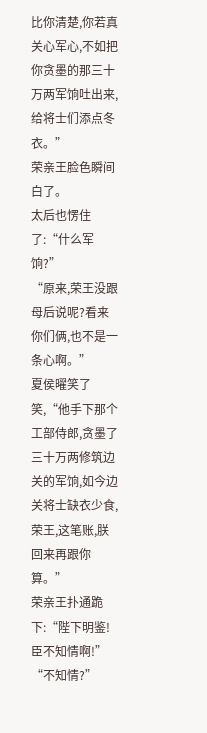比你清楚,你若真关心军心,不如把你贪墨的那三十万两军饷吐出来,给将士们添点冬衣。”
荣亲王脸色瞬间白了。
太后也愣住了:“什么军饷?”
“原来,荣王没跟母后说呢?看来你们俩,也不是一条心啊。”
夏侯曜笑了笑,“他手下那个工部侍郎,贪墨了三十万两修筑边关的军饷,如今边关将士缺衣少食,荣王,这笔账,朕回来再跟你算。”
荣亲王扑通跪下:“陛下明鉴!臣不知情啊!”
“不知情?”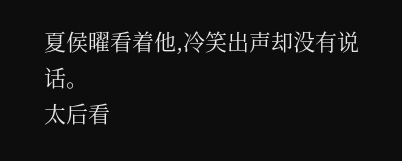夏侯曜看着他,冷笑出声却没有说话。
太后看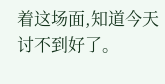着这场面,知道今天讨不到好了。